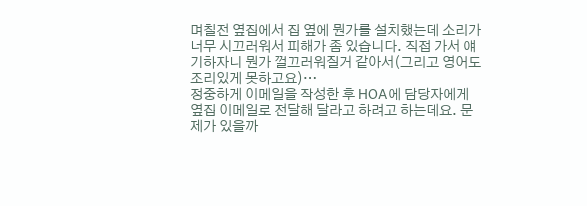며칠전 옆집에서 집 옆에 뭔가를 설치했는데 소리가 너무 시끄러워서 피해가 좀 있습니다. 직접 가서 얘기하자니 뭔가 껄끄러워질거 같아서(그리고 영어도 조리있게 못하고요)…
정중하게 이메일을 작성한 후 HOA에 담당자에게 옆집 이메일로 전달해 달라고 하려고 하는데요. 문제가 있을까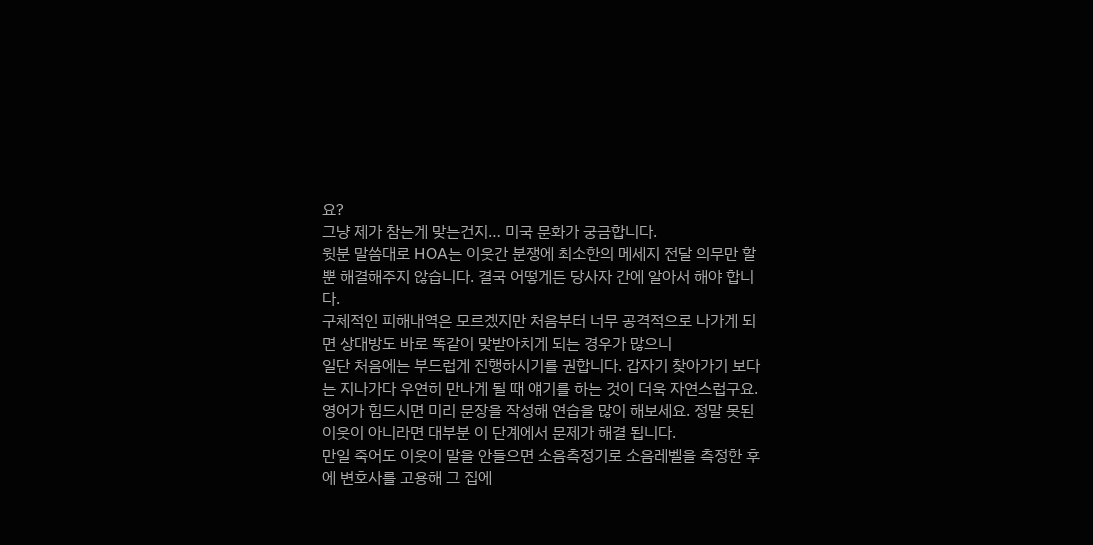요?
그냥 제가 참는게 맞는건지… 미국 문화가 궁금합니다.
윗분 말씀대로 HOA는 이웃간 분쟁에 최소한의 메세지 전달 의무만 할뿐 해결해주지 않습니다. 결국 어떻게든 당사자 간에 알아서 해야 합니다.
구체적인 피해내역은 모르겠지만 처음부터 너무 공격적으로 나가게 되면 상대방도 바로 똑같이 맞받아치게 되는 경우가 많으니
일단 처음에는 부드럽게 진행하시기를 권합니다. 갑자기 찾아가기 보다는 지나가다 우연히 만나게 될 때 얘기를 하는 것이 더욱 자연스럽구요.
영어가 힘드시면 미리 문장을 작성해 연습을 많이 해보세요. 정말 못된 이웃이 아니라면 대부분 이 단계에서 문제가 해결 됩니다.
만일 죽어도 이웃이 말을 안들으면 소음측정기로 소음레벨을 측정한 후에 변호사를 고용해 그 집에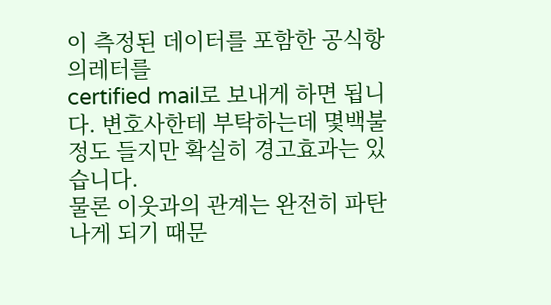이 측정된 데이터를 포함한 공식항의레터를
certified mail로 보내게 하면 됩니다. 변호사한테 부탁하는데 몇백불 정도 들지만 확실히 경고효과는 있습니다.
물론 이웃과의 관계는 완전히 파탄나게 되기 때문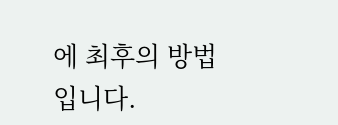에 최후의 방법입니다.